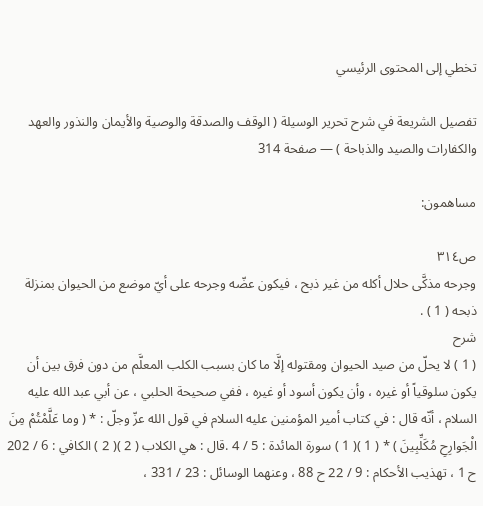تخطي إلى المحتوى الرئيسي

تفصيل الشريعة في شرح تحرير الوسيلة ( الوقف والصدقة والوصية والأيمان والنذور والعهد والكفارات والصيد والذباحة ) — صفحة 314

مساهمون:

ص٣١٤
وجرحه مذكَّى حلال أكله من غير ذبح ، فيكون عضّه وجرحه على أيّ موضع من الحيوان بمنزلة ذبحه ( 1 ) .
شرح
( 1 ) لا يحلّ من صيد الحيوان ومقتوله إلَّا ما كان بسبب الكلب المعلَّم من دون فرق بين أن يكون سلوقياً أو غيره ، وأن يكون أسود أو غيره ، ففي صحيحة الحلبي ، عن أبي عبد الله عليه السلام ، أنّه قال : في كتاب أمير المؤمنين عليه السلام في قول الله عزّ وجلّ : * ( وما عَلَّمْتُمْ مِنَ الْجَوارِحِ مُكَلِّبِينَ ) * ( 1 )( 1 ) سورة المائدة : 5 / 4 .قال : هي الكلاب ( 2 )( 2 ) الكافي : 6 / 202 ح 1 ، تهذيب الأحكام : 9 / 22 ح 88 ، وعنهما الوسائل : 23 / 331 ،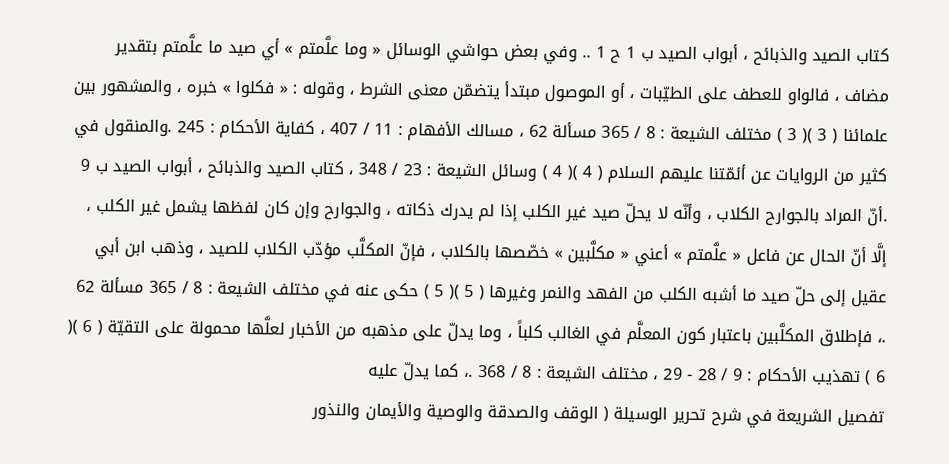كتاب الصيد والذبائح ، أبواب الصيد ب 1 ح 1 .. وفي بعض حواشي الوسائل « وما علَّمتم » أي صيد ما علَّمتم بتقدير مضاف ، فالواو للعطف على الطيّبات ، أو الموصول مبتدأ يتضمّن معنى الشرط ، وقوله : « فكلوا » خبره ، والمشهور بين علمائنا ( 3 )( 3 ) مختلف الشيعة : 8 / 365 مسألة 62 ، مسالك الأفهام : 11 / 407 ، كفاية الأحكام : 245 .والمنقول في كثير من الروايات عن أئمّتنا عليهم السلام ( 4 )( 4 ) وسائل الشيعة : 23 / 348 ، كتاب الصيد والذبائح ، أبواب الصيد ب 9 .أنّ المراد بالجوارح الكلاب ، وأنّه لا يحلّ صيد غير الكلب إذا لم يدرك ذكاته ، والجوارح وإن كان لفظها يشمل غير الكلب ، إلَّا أنّ الحال عن فاعل « علَّمتم » أعني « مكلَّبين » خصّصها بالكلاب ، فإنّ المكلَّب مؤدّب الكلاب للصيد ، وذهب ابن أبي عقيل إلى حلّ صيد ما أشبه الكلب من الفهد والنمر وغيرها ( 5 )( 5 ) حكى عنه في مختلف الشيعة : 8 / 365 مسألة 62 .، فإطلاق المكلَّبين باعتبار كون المعلَّم في الغالب كلباً ، وما يدلّ على مذهبه من الأخبار لعلَّها محمولة على التقيّة ( 6 )( 6 ) تهذيب الأحكام : 9 / 28 - 29 ، مختلف الشيعة : 8 / 368 .، كما يدلّ عليه
تفصيل الشريعة في شرح تحرير الوسيلة ( الوقف والصدقة والوصية والأيمان والنذور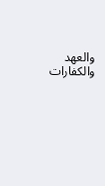والعهد والكفارات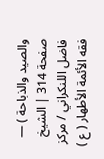والصيد والذباحة ) — صفحة 314 | الشيخ فاضل اللنكراني / مركز فقه الأئمة الأطهار ( ع )